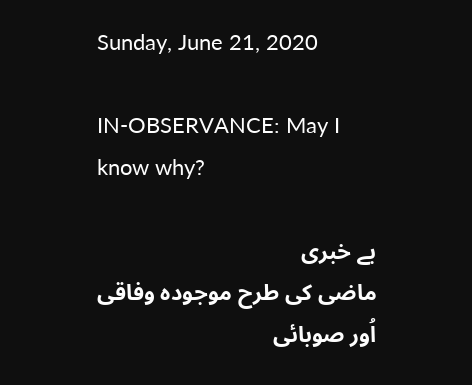Sunday, June 21, 2020

IN-OBSERVANCE: May I know why?

بے خبری
ماضی کی طرح موجودہ وفاقی اُور صوبائی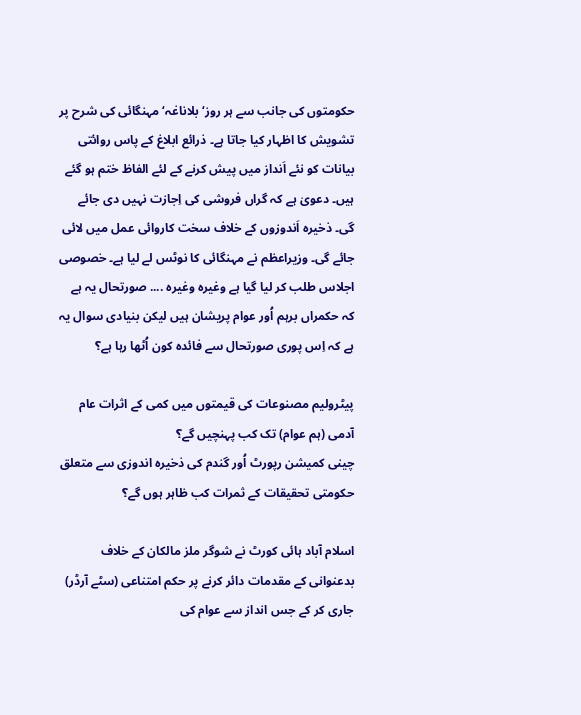حکومتوں کی جانب سے ہر روز‘ بلاناغہ‘ مہنگائی کی شرح پر تشویش کا اظہار کیا جاتا ہے۔ ذرائع ابلاغ کے پاس روائتی بیانات کو نئے اَنداز میں پیش کرنے کے لئے الفاظ ختم ہو گئے ہیں۔ دعویٰ ہے کہ گراں فروشی کی اِجازت نہیں دی جائے گی۔ ذخیرہ اَندوزوں کے خلاف سخت کاروائی عمل میں لائی جائے گی۔ وزیراعظم نے مہنگائی کا نوٹس لے لیا ہے۔ خصوصی اجلاس طلب کر لیا گیا ہے وغیرہ وغیرہ .... صورتحال یہ ہے کہ حکمراں برہم اُور عوام پریشان ہیں لیکن بنیادی سوال یہ ہے کہ اِس پوری صورتحال سے فائدہ کون اُٹھا رہا ہے؟

پیٹرولیم مصنوعات کی قیمتوں میں کمی کے اثرات عام آدمی (ہم عوام) تک کب پہنچیں گے؟
چینی کمیشن رپورٹ اُور گندم کی ذخیرہ اندوزی سے متعلق حکومتی تحقیقات کے ثمرات کب ظاہر ہوں گے؟

اسلام آباد ہائی کورٹ نے شوگر ملز مالکان کے خلاف بدعنوانی کے مقدمات دائر کرنے پر حکم امتناعی (سٹے آرڈر) جاری کر کے جس انداز سے عوام کی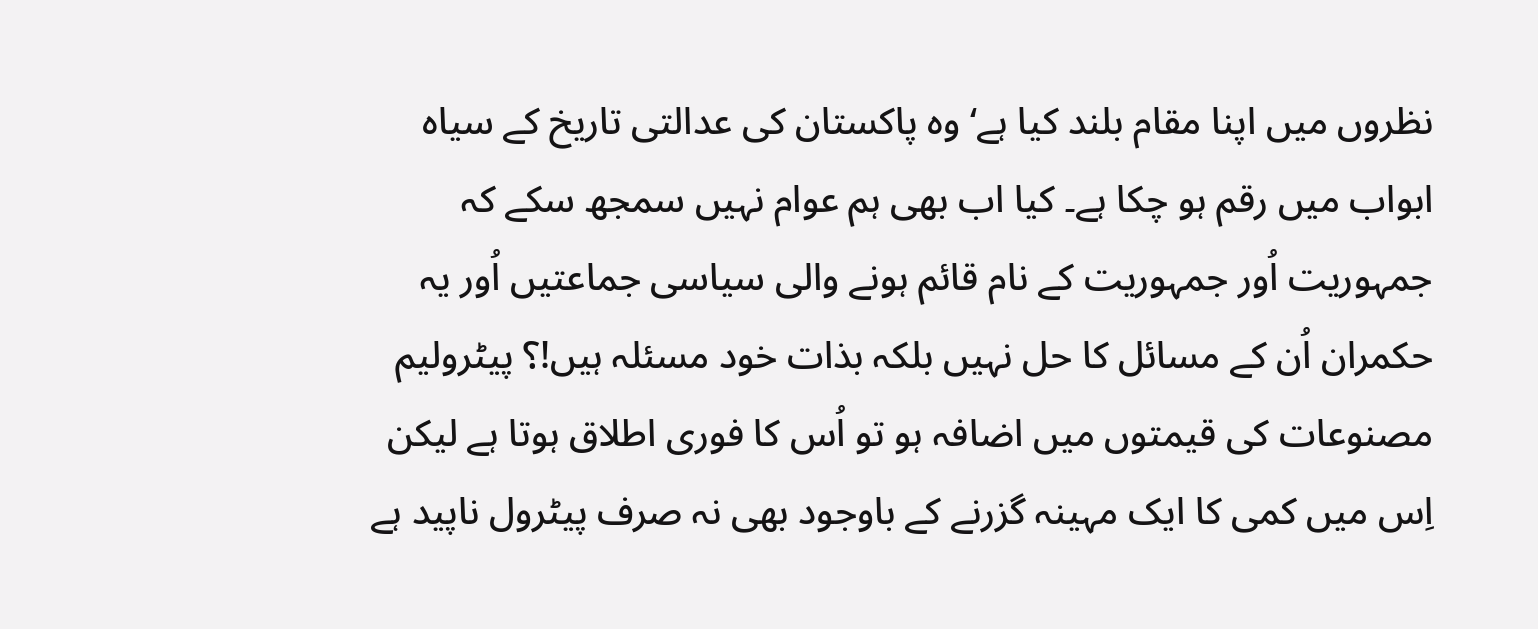نظروں میں اپنا مقام بلند کیا ہے‘ وہ پاکستان کی عدالتی تاریخ کے سیاہ ابواب میں رقم ہو چکا ہے۔ کیا اب بھی ہم عوام نہیں سمجھ سکے کہ جمہوریت اُور جمہوریت کے نام قائم ہونے والی سیاسی جماعتیں اُور یہ حکمران اُن کے مسائل کا حل نہیں بلکہ بذات خود مسئلہ ہیں!؟ پیٹرولیم مصنوعات کی قیمتوں میں اضافہ ہو تو اُس کا فوری اطلاق ہوتا ہے لیکن اِس میں کمی کا ایک مہینہ گزرنے کے باوجود بھی نہ صرف پیٹرول ناپید ہے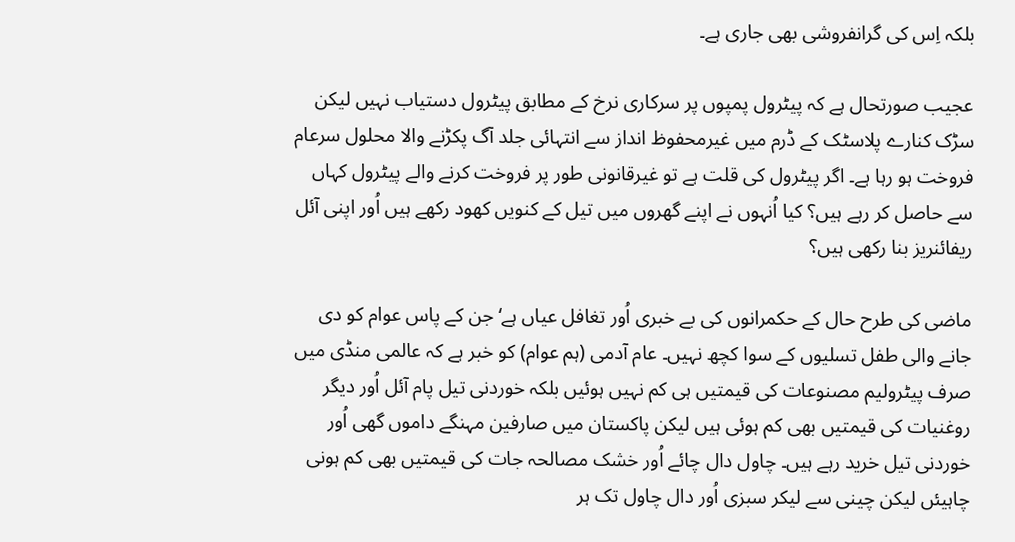بلکہ اِس کی گرانفروشی بھی جاری ہے۔

عجیب صورتحال ہے کہ پیٹرول پمپوں پر سرکاری نرخ کے مطابق پیٹرول دستیاب نہیں لیکن سڑک کنارے پلاسٹک کے ڈرم میں غیرمحفوظ انداز سے انتہائی جلد آگ پکڑنے والا محلول سرعام فروخت ہو رہا ہے۔ اگر پیٹرول کی قلت ہے تو غیرقانونی طور پر فروخت کرنے والے پیٹرول کہاں سے حاصل کر رہے ہیں؟ کیا اُنہوں نے اپنے گھروں میں تیل کے کنویں کھود رکھے ہیں اُور اپنی آئل ریفائنریز بنا رکھی ہیں؟

ماضی کی طرح حال کے حکمرانوں کی بے خبری اُور تغافل عیاں ہے‘جن کے پاس عوام کو دی جانے والی طفل تسلیوں کے سوا کچھ نہیں۔ عام آدمی (ہم عوام) کو خبر ہے کہ عالمی منڈی میں صرف پیٹرولیم مصنوعات کی قیمتیں ہی کم نہیں ہوئیں بلکہ خوردنی تیل پام آئل اُور دیگر روغنیات کی قیمتیں بھی کم ہوئی ہیں لیکن پاکستان میں صارفین مہنگے داموں گھی اُور خوردنی تیل خرید رہے ہیں۔ چاول دال چائے اُور خشک مصالحہ جات کی قیمتیں بھی کم ہونی چاہیئں لیکن چینی سے لیکر سبزی اُور دال چاول تک ہر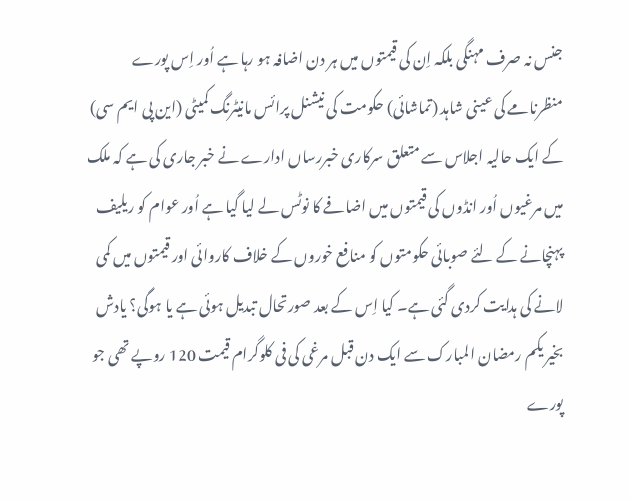جنس نہ صرف مہنگی بلکہ اِن کی قیمتوں میں ہر دن اضافہ ہو رہا ہے اُور اِس پورے منظرنامے کی عینی شاہد (تماشائی) حکومت کی نیشنل پرائس مانیٹرنگ کمیٹی (این پی ایم سی) کے ایک حالیہ اجلاس سے متعلق سرکاری خبررساں ادارے نے خبر جاری کی ہے کہ ملک میں مرغیوں اُور انڈوں کی قیمتوں میں اضافے کا نوٹس لے لیا گیا ہے اُور عوام کو ریلیف پہنچانے کے لئے صوبائی حکومتوں کو منافع خوروں کے خلاف کاروائی اور قیمتوں میں کمی لانے کی ہدایت کردی گئی ہے۔ کیا اِس کے بعد صورتحال تبدیل ہوئی ہے یا ہوگی؟ یادش بخیر یکم رمضان المبارک سے ایک دن قبل مرغی کی فی کلوگرام قیمت 120 روپے تھی جو پورے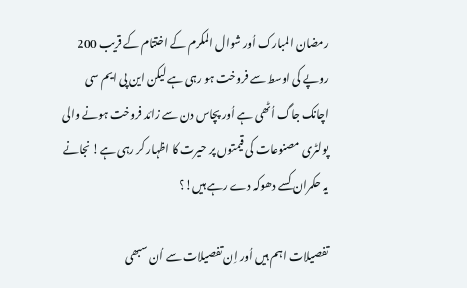رمضان المبارک اُور شوال المکرم کے اختتام کے قریب 200 روپے کی اوسط سے فروخت ہو رہی ہے لیکن این پی ایم سی اچانک جاگ اُٹھی ہے اُور پچاس دن سے زائد فروخت ہونے والی پولٹری مصنوعات کی قیمتوں پر حیرت کا اظہار کر رہی ہے! نجانے یہ حکمران کسے دھوکہ دے رہے ہیں!؟

تفصیلات اہم ہیں اُور اِن تفصیلات سے اُن سبھی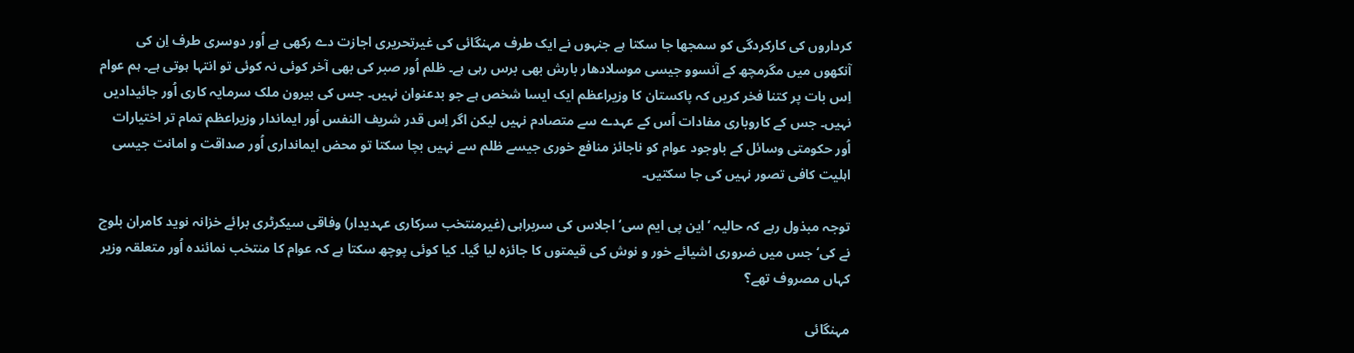کرداروں کی کارکردگی کو سمجھا جا سکتا ہے جنہوں نے ایک طرف مہنگائی کی غیرتحریری اجازت دے رکھی ہے اُور دوسری طرف اِن کی آنکھوں میں مگرمچھ کے آنسوو جیسی موسلادھار بارش بھی برس رہی ہے۔ ظلم اُور صبر کی بھی آخر کوئی نہ کوئی تو انتہا ہوتی ہے۔ ہم عوام اِس بات پر کتنا فخر کریں کہ پاکستان کا وزیراعظم ایک ایسا شخص ہے جو بدعنوان نہیں۔ جس کی بیرون ملک سرمایہ کاری اُور جائیدادیں نہیں۔ جس کے کاروباری مفادات اُس کے عہدے سے متصادم نہیں لیکن اگر اِس قدر شریف النفس اُور ایماندار وزیراعظم تمام تر اختیارات اُور حکومتی وسائل کے باوجود عوام کو ناجائز منافع خوری جیسے ظلم سے نہیں بچا سکتا تو محض ایمانداری اُور صداقت و امانت جیسی اہلیت کافی تصور نہیں کی جا سکتیں۔

توجہ مبذول رہے کہ حالیہ ’این پی ایم سی‘ اجلاس کی سربراہی (غیرمنتخب سرکاری عہدیدار) وفاقی سیکرٹری برائے خزانہ نوید کامران بلوچ نے کی‘ جس میں ضروری اشیائے خور و نوش کی قیمتوں کا جائزہ لیا گیا۔ کیا کوئی پوچھ سکتا ہے کہ عوام کا منتخب نمائندہ اُور متعلقہ وزیر کہاں مصروف تھے؟

مہنگائی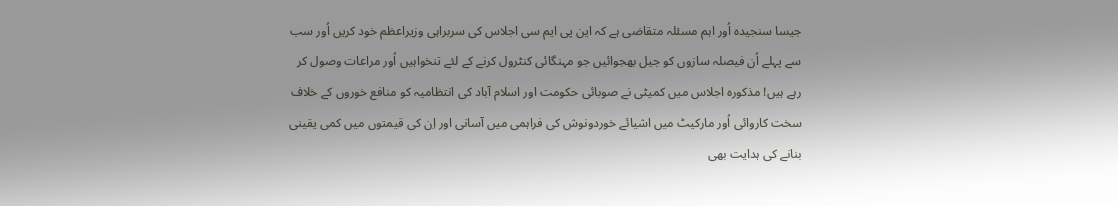جیسا سنجیدہ اُور اہم مسئلہ متقاضی ہے کہ این پی ایم سی اجلاس کی سربراہی وزیراعظم خود کریں اُور سب سے پہلے اُن فیصلہ سازوں کو جیل بھجوائیں جو مہنگائی کنٹرول کرنے کے لئے تنخواہیں اُور مراعات وصول کر رہے ہیں! مذکورہ اجلاس میں کمیٹی نے صوبائی حکومت اور اسلام آباد کی انتظامیہ کو منافع خوروں کے خلاف سخت کاروائی اُور مارکیٹ میں اشیائے خوردونوش کی فراہمی میں آسانی اور اِن کی قیمتوں میں کمی یقینی بنانے کی ہدایت بھی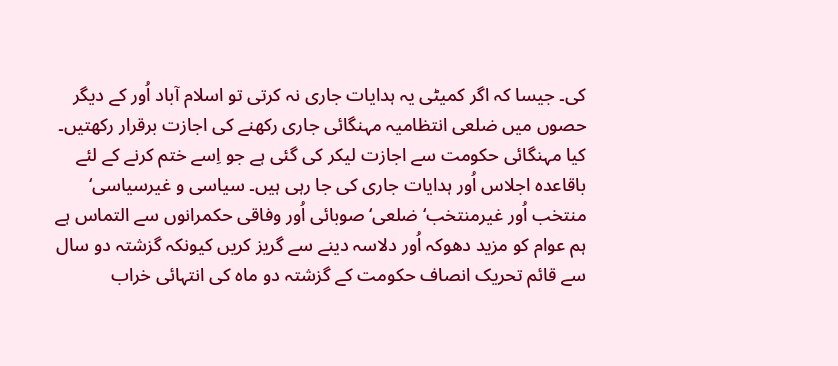کی۔ جیسا کہ اگر کمیٹی یہ ہدایات جاری نہ کرتی تو اسلام آباد اُور کے دیگر حصوں میں ضلعی انتظامیہ مہنگائی جاری رکھنے کی اجازت برقرار رکھتیں۔ کیا مہنگائی حکومت سے اجازت لیکر کی گئی ہے جو اِسے ختم کرنے کے لئے باقاعدہ اجلاس اُور ہدایات جاری کی جا رہی ہیں۔ سیاسی و غیرسیاسی‘ منتخب اُور غیرمنتخب‘ ضلعی‘ صوبائی اُور وفاقی حکمرانوں سے التماس ہے ہم عوام کو مزید دھوکہ اُور دلاسہ دینے سے گریز کریں کیونکہ گزشتہ دو سال سے قائم تحریک انصاف حکومت کے گزشتہ دو ماہ کی انتہائی خراب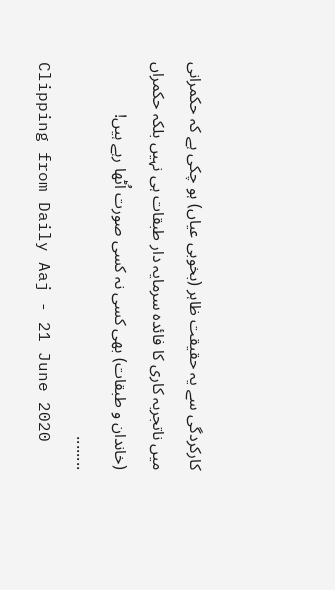کارکردگی سے یہ حقیقت ظاہر (بخوبی عیاں) ہو چکی ہے کہ حکمرانی میں ناتجربہ کاری کا فائدہ سرمایہ دار طبقات ہی نہیں بلکہ حکمراں (خاندان و طبقات) بھی کسی نہ کسی صورت اُٹھا رہے ہیں!
........
Clipping from Daily Aaj - 21 June 2020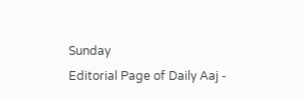Sunday
Editorial Page of Daily Aaj -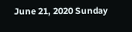June 21, 2020 Sunday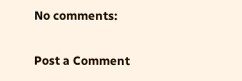No comments:

Post a Comment